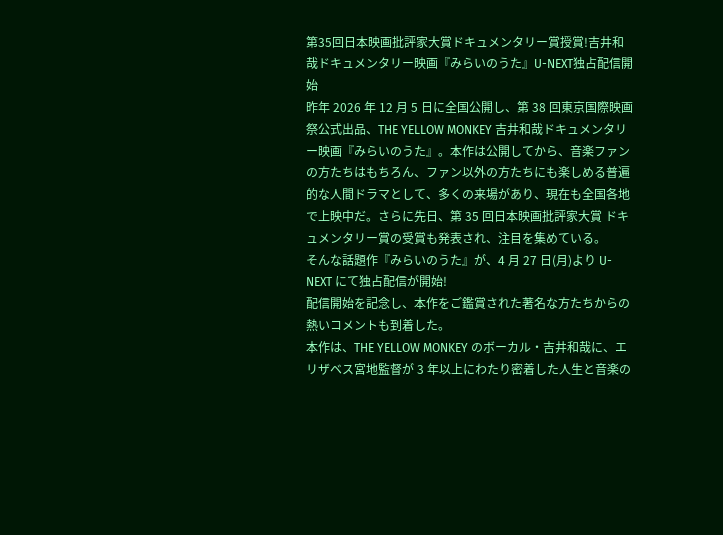第35回日本映画批評家大賞ドキュメンタリー賞授賞!吉井和哉ドキュメンタリー映画『みらいのうた』U-NEXT独占配信開始
昨年 2026 年 12 月 5 日に全国公開し、第 38 回東京国際映画祭公式出品、THE YELLOW MONKEY 吉井和哉ドキュメンタリー映画『みらいのうた』。本作は公開してから、音楽ファンの方たちはもちろん、ファン以外の方たちにも楽しめる普遍的な人間ドラマとして、多くの来場があり、現在も全国各地で上映中だ。さらに先日、第 35 回日本映画批評家大賞 ドキュメンタリー賞の受賞も発表され、注目を集めている。
そんな話題作『みらいのうた』が、4 月 27 日(月)より U-NEXT にて独占配信が開始!
配信開始を記念し、本作をご鑑賞された著名な方たちからの熱いコメントも到着した。
本作は、THE YELLOW MONKEY のボーカル・吉井和哉に、エリザベス宮地監督が 3 年以上にわたり密着した人生と音楽の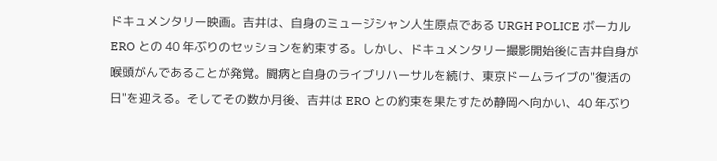ドキュメンタリー映画。吉井は、自身のミュージシャン人生原点である URGH POLICE ボーカル ERO との 40 年ぶりのセッションを約束する。しかし、ドキュメンタリー撮影開始後に吉井自身が喉頭がんであることが発覚。闘病と自身のライブリハーサルを続け、東京ドームライブの"復活の日"を迎える。そしてその数か月後、吉井は ERO との約束を果たすため静岡へ向かい、40 年ぶり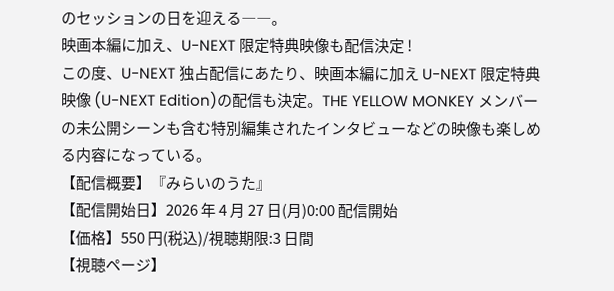のセッションの日を迎える――。
映画本編に加え、U-NEXT 限定特典映像も配信決定 !
この度、U-NEXT 独占配信にあたり、映画本編に加え U-NEXT 限定特典映像 (U-NEXT Edition)の配信も決定。THE YELLOW MONKEY メンバーの未公開シーンも含む特別編集されたインタビューなどの映像も楽しめる内容になっている。
【配信概要】『みらいのうた』
【配信開始日】2026 年 4 月 27 日(月)0:00 配信開始
【価格】550 円(税込)/視聴期限:3 日間
【視聴ページ】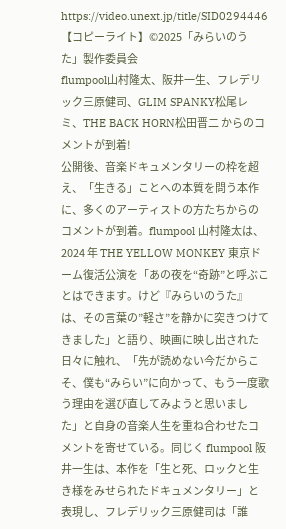https://video.unext.jp/title/SID0294446
【コピーライト】©2025「みらいのうた」製作委員会
flumpool山村隆太、阪井一生、フレデリック三原健司、GLIM SPANKY松尾レミ、THE BACK HORN松田晋二 からのコメントが到着!
公開後、音楽ドキュメンタリーの枠を超え、「生きる」ことへの本質を問う本作に、多くのアーティストの方たちからのコメントが到着。flumpool 山村隆太は、2024 年 THE YELLOW MONKEY 東京ドーム復活公演を「あの夜を“奇跡”と呼ぶことはできます。けど『みらいのうた』は、その言葉の”軽さ”を静かに突きつけてきました」と語り、映画に映し出された日々に触れ、「先が読めない今だからこそ、僕も“みらい”に向かって、もう一度歌う理由を選び直してみようと思いました」と自身の音楽人生を重ね合わせたコメントを寄せている。同じく flumpool 阪井一生は、本作を「生と死、ロックと生き様をみせられたドキュメンタリー」と表現し、フレデリック三原健司は「誰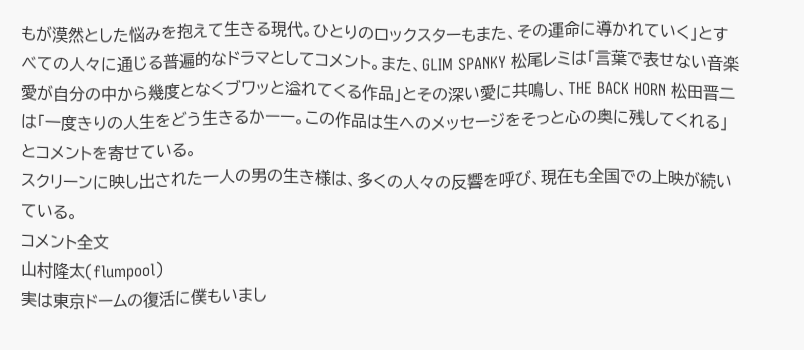もが漠然とした悩みを抱えて生きる現代。ひとりのロックスターもまた、その運命に導かれていく」とすべての人々に通じる普遍的なドラマとしてコメント。また、GLIM SPANKY 松尾レミは「言葉で表せない音楽愛が自分の中から幾度となくブワッと溢れてくる作品」とその深い愛に共鳴し、THE BACK HORN 松田晋二は「一度きりの人生をどう生きるかーー。この作品は生へのメッセージをそっと心の奥に残してくれる」とコメントを寄せている。
スクリーンに映し出された一人の男の生き様は、多くの人々の反響を呼び、現在も全国での上映が続いている。
コメント全文
山村隆太(flumpool)
実は東京ドームの復活に僕もいまし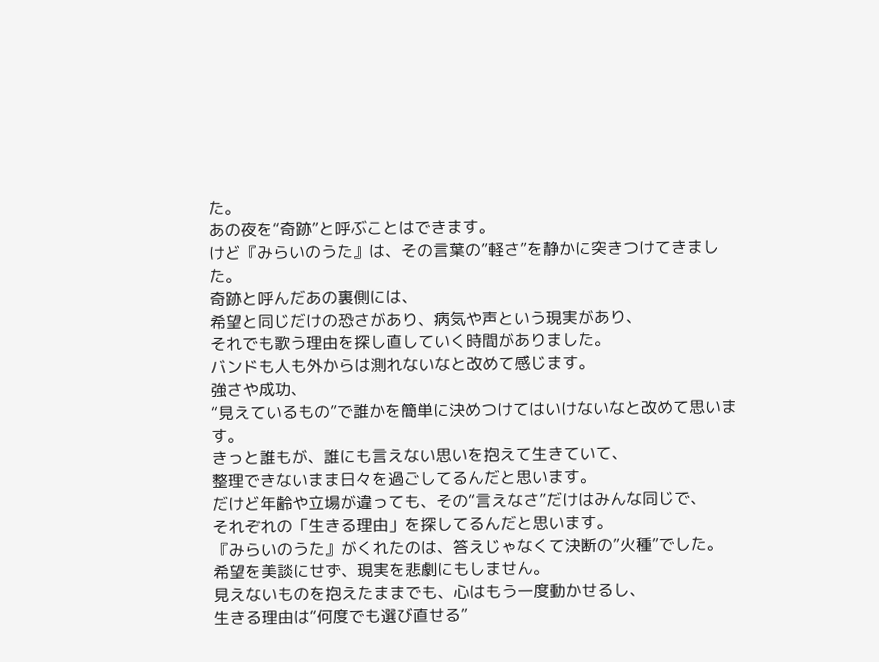た。
あの夜を“奇跡”と呼ぶことはできます。
けど『みらいのうた』は、その言葉の”軽さ”を静かに突きつけてきました。
奇跡と呼んだあの裏側には、
希望と同じだけの恐さがあり、病気や声という現実があり、
それでも歌う理由を探し直していく時間がありました。
バンドも人も外からは測れないなと改めて感じます。
強さや成功、
“見えているもの”で誰かを簡単に決めつけてはいけないなと改めて思います。
きっと誰もが、誰にも言えない思いを抱えて生きていて、
整理できないまま日々を過ごしてるんだと思います。
だけど年齢や立場が違っても、その“言えなさ”だけはみんな同じで、
それぞれの「生きる理由」を探してるんだと思います。
『みらいのうた』がくれたのは、答えじゃなくて決断の”火種”でした。
希望を美談にせず、現実を悲劇にもしません。
見えないものを抱えたままでも、心はもう一度動かせるし、
生きる理由は“何度でも選び直せる”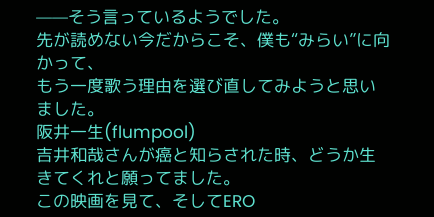——そう言っているようでした。
先が読めない今だからこそ、僕も“みらい”に向かって、
もう一度歌う理由を選び直してみようと思いました。
阪井一生(flumpool)
吉井和哉さんが癌と知らされた時、どうか生きてくれと願ってました。
この映画を見て、そしてERO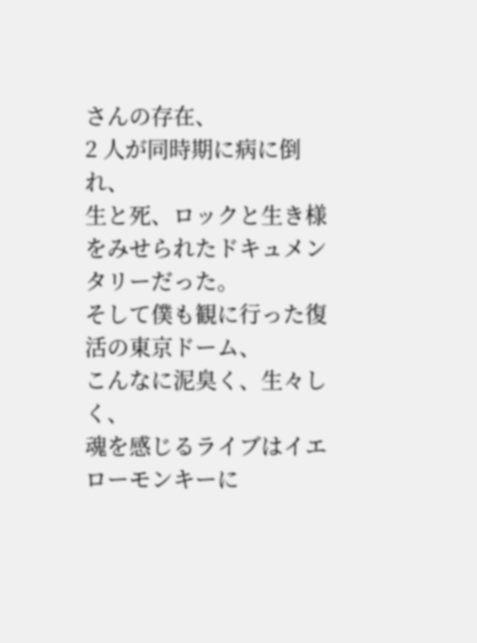さんの存在、
2 人が同時期に病に倒れ、
生と死、ロックと生き様をみせられたドキュメンタリーだった。
そして僕も観に行った復活の東京ドーム、
こんなに泥臭く、生々しく、
魂を感じるライブはイエローモンキーに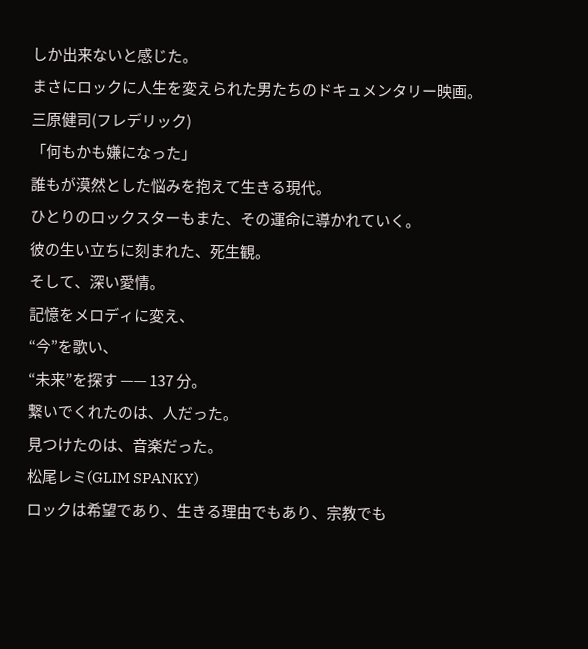しか出来ないと感じた。
まさにロックに人生を変えられた男たちのドキュメンタリー映画。
三原健司(フレデリック)
「何もかも嫌になった」
誰もが漠然とした悩みを抱えて生きる現代。
ひとりのロックスターもまた、その運命に導かれていく。
彼の生い立ちに刻まれた、死生観。
そして、深い愛情。
記憶をメロディに変え、
“今”を歌い、
“未来”を探す —— 137 分。
繋いでくれたのは、人だった。
見つけたのは、音楽だった。
松尾レミ(GLIM SPANKY)
ロックは希望であり、生きる理由でもあり、宗教でも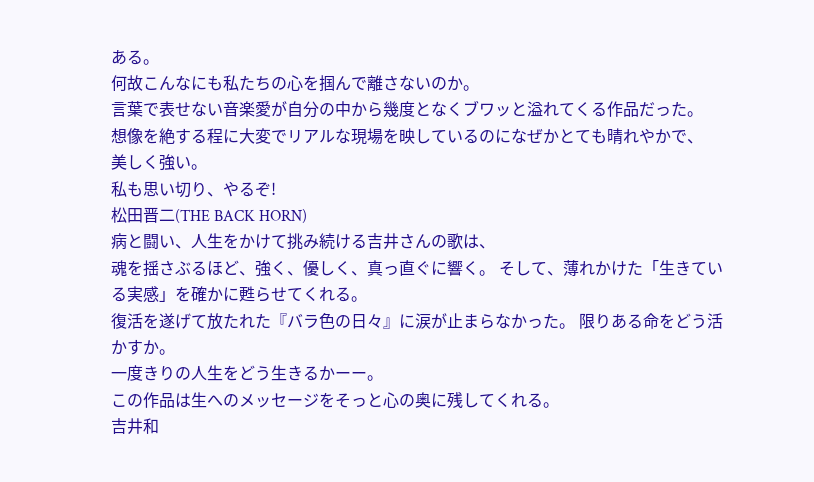ある。
何故こんなにも私たちの心を掴んで離さないのか。
言葉で表せない音楽愛が自分の中から幾度となくブワッと溢れてくる作品だった。
想像を絶する程に大変でリアルな現場を映しているのになぜかとても晴れやかで、
美しく強い。
私も思い切り、やるぞ!
松田晋二(THE BACK HORN)
病と闘い、人生をかけて挑み続ける吉井さんの歌は、
魂を揺さぶるほど、強く、優しく、真っ直ぐに響く。 そして、薄れかけた「生きている実感」を確かに甦らせてくれる。
復活を遂げて放たれた『バラ色の日々』に涙が止まらなかった。 限りある命をどう活かすか。
一度きりの人生をどう生きるかーー。
この作品は生へのメッセージをそっと心の奥に残してくれる。
吉井和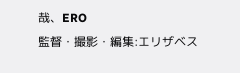哉、ERO
監督・撮影・編集:エリザベス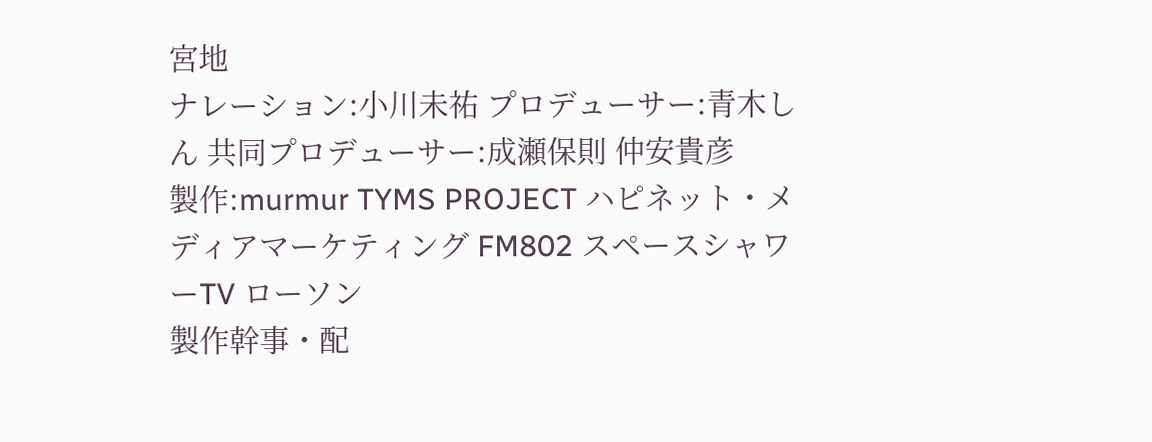宮地
ナレーション:小川未祐 プロデューサー:青木しん 共同プロデューサー:成瀬保則 仲安貴彦
製作:murmur TYMS PROJECT ハピネット・メディアマーケティング FM802 スペースシャワーTV ローソン
製作幹事・配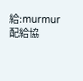給:murmur
配給協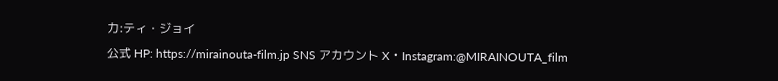力:ティ・ジョイ
公式 HP: https://mirainouta-film.jp SNS アカウント X・Instagram:@MIRAINOUTA_film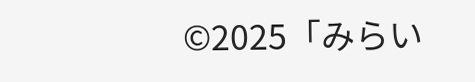©2025「みらい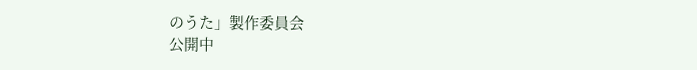のうた」製作委員会
公開中